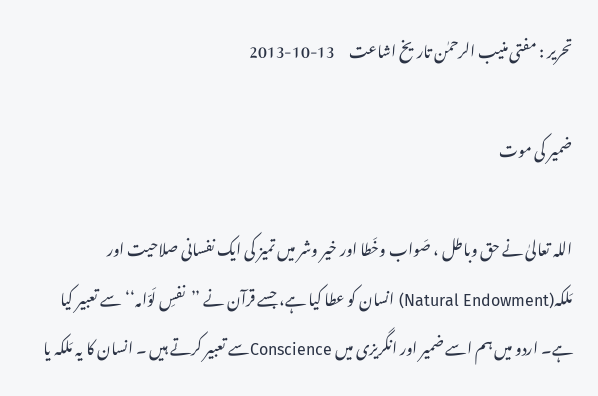تحریر : مفتی منیب الرحمٰن تاریخ اشاعت     13-10-2013

ضمیر کی موت

اللہ تعالیٰ نے حق وباطل ، صَواب وخَطا اور خیر وشر میں تمیز کی ایک نفسانی صلاحیت اور مَلکہ(Natural Endowment) انسان کو عطا کیا ہے، جسے قرآن نے ’’نفسِ لَوّامہ‘‘سے تعبیر کیا ہے۔ اردو میں ہم اسے ضمیر اور انگریزی میں Conscienceسے تعبیر کرتے ہیں ۔ انسان کا یہ مَلکہ یا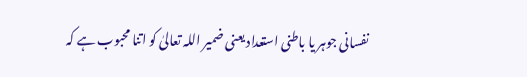نفسانی جوہر یا باطنی استعداد یعنی ضمیر اللہ تعالیٰ کو اتنا محبوب ہے کہ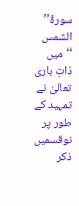سورۂ’’ الشمس ‘‘میں ذاتِ باری تعالیٰ نے تمہید کے طور پر نوقسمیں ذکر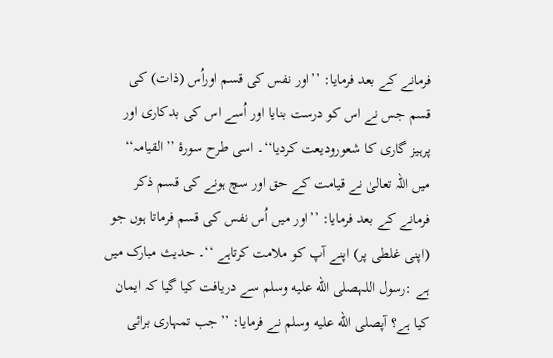فرمانے کے بعد فرمایا: ’’اور نفس کی قسم اوراُس (ذات) کی قسم جس نے اس کو درست بنایا اور اُسے اس کی بدکاری اور پرہیز گاری کا شعورودیعت کردیا‘‘۔ اسی طرح سورۂ ’’القیامہ‘‘ میں اللہ تعالیٰ نے قیامت کے حق اور سچ ہونے کی قسم ذکر فرمانے کے بعد فرمایا: ’’اور میں اُس نفس کی قسم فرماتا ہوں جو (اپنی غلطی پر) اپنے آپ کو ملامت کرتاہے ‘‘۔ حدیث مبارک میں ہے :رسول اللہصلى الله عليه وسلم سے دریافت کیا گیا کہ ایمان کیا ہے؟ آپصلى الله عليه وسلم نے فرمایا: ’’جب تمہاری برائی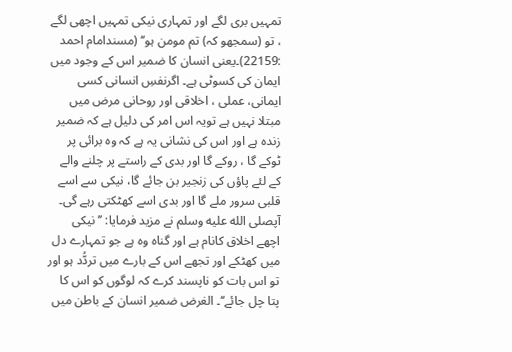تمہیں بری لگے اور تمہاری نیکی تمہیں اچھی لگے ، تو (سمجھو کہ) تم مومن ہو‘‘ (مسندامام احمد :22159)۔یعنی انسان کا ضمیر اس کے وجود میں ایمان کی کسوٹی ہے۔ اگرنفسِ انسانی کسی ایمانی، عملی ، اخلاقی اور روحانی مرض میں مبتلا نہیں ہے تویہ اس امر کی دلیل ہے کہ ضمیر زندہ ہے اور اس کی نشانی یہ ہے کہ وہ برائی پر ٹوکے گا ، روکے گا اور بدی کے راستے پر چلنے والے کے لئے پاؤں کی زنجیر بن جائے گا، نیکی سے اسے قلبی سرور ملے گا اور بدی اسے کھٹکتی رہے گی۔ آپصلى الله عليه وسلم نے مزید فرمایا: ’’نیکی اچھے اخلاق کانام ہے اور گناہ وہ ہے جو تمہارے دل میں کھٹکے اور تجھے اس کے بارے میں تردُّد ہو اور تو اس بات کو ناپسند کرے کہ لوگوں کو اس کا پتا چل جائے‘‘۔ الغرض ضمیر انسان کے باطن میں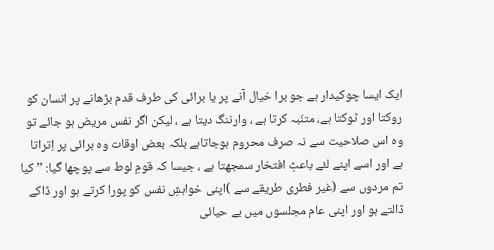ایک ایسا چوکیدار ہے جو برا خیال آنے پر یا برائی کی طرف قدم بڑھانے پر انسان کو روکتا اور ٹوکتا ہے، متنّبہ کرتا ہے ، وارننگ دیتا ہے ، لیکن اگر نفس مریض ہو جائے تو وہ اس صلاحیت سے نہ صرف محروم ہوجاتاہے بلکہ بعض اوقات وہ برائی پر اِتراتا ہے اور اسے اپنے لئے باعثِ افتخار سمجھتا ہے ، جیسا کہ قومِ لوط سے پوچھا گیا: ’’کیا تم مردوں سے (غیر فطری طریقے سے )اپنی خواہشِ نفس کو پورا کرتے ہو اور ڈاکے ڈالتے ہو اور اپنی عام مجلسوں میں بے حیائی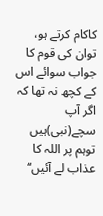کاکام کرتے ہو، توان کی قوم کا جواب سوائے اس کے کچھ نہ تھا کہ اگر آپ سچے(نبی)ہیں توہم پر اللہ کا عذاب لے آئیں‘‘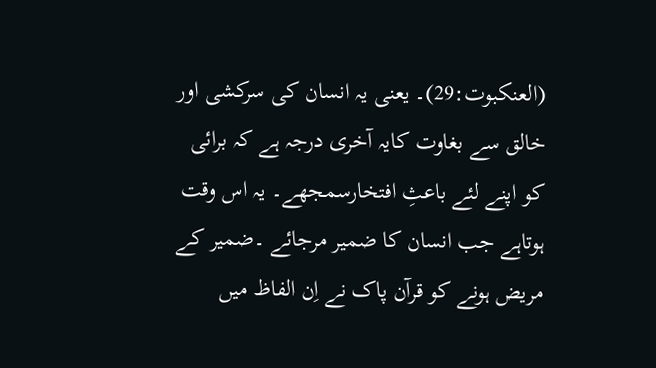(العنکبوت:29)۔ یعنی یہ انسان کی سرکشی اور خالق سے بغاوت کایہ آخری درجہ ہے کہ برائی کو اپنے لئے باعثِ افتخارسمجھے۔ یہ اس وقت ہوتاہے جب انسان کا ضمیر مرجائے ۔ضمیر کے مریض ہونے کو قرآن پاک نے اِن الفاظ میں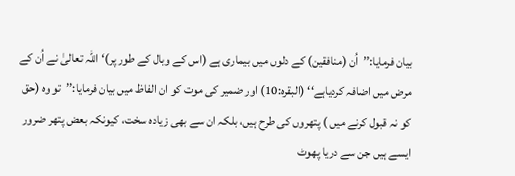بیان فرمایا:’’اُن (منافقین) کے دلوں میں بیماری ہے (اس کے وبال کے طور پر)‘ اللہ تعالیٰ نے اُن کے مرض میں اضافہ کردیاہے‘‘ (البقرہ:10) اور ضمیر کی موت کو ان الفاظ میں بیان فرمایا:’’تو وہ (حق کو نہ قبول کرنے میں ) پتھروں کی طرح ہیں، بلکہ ان سے بھی زیادہ سخت، کیونکہ بعض پتھر ضرور ایسے ہیں جن سے دریا پھوٹ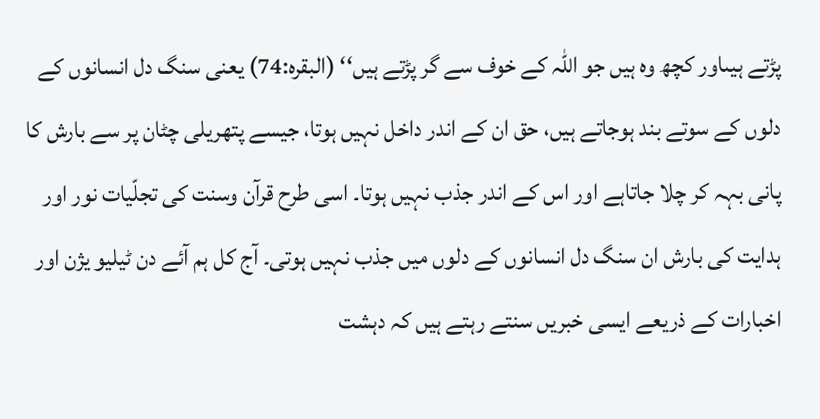پڑتے ہیںاور کچھ وہ ہیں جو اللہ کے خوف سے گر پڑتے ہیں‘‘ (البقرہ:74) یعنی سنگ دل انسانوں کے دلوں کے سوتے بند ہوجاتے ہیں، حق ان کے اندر داخل نہیں ہوتا، جیسے پتھریلی چٹان پر سے بارش کا پانی بہہ کر چلا جاتاہے اور اس کے اندر جذب نہیں ہوتا۔ اسی طرح قرآن وسنت کی تجلّیات نور اور ہدایت کی بارش ان سنگ دل انسانوں کے دلوں میں جذب نہیں ہوتی۔ آج کل ہم آئے دن ٹیلیو یژن اور اخبارات کے ذریعے ایسی خبریں سنتے رہتے ہیں کہ دہشت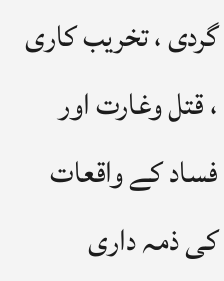گردی ، تخریب کاری ، قتل وغارت اور فساد کے واقعات کی ذمہ داری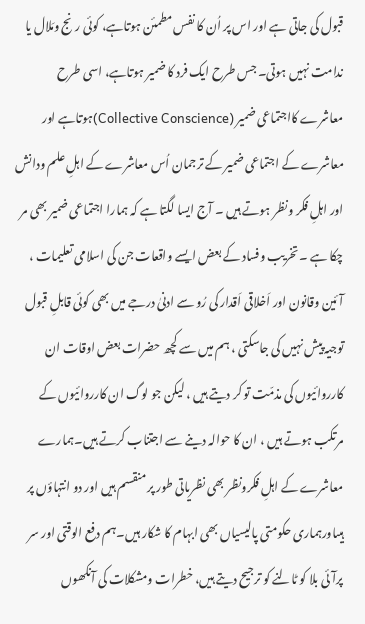قبول کی جاتی ہے اور اس پر اُن کا نفس مطمئن ہوتاہے، کوئی رنج ومَلال یا ندامت نہیں ہوتی۔ جس طرح ایک فرد کا ضمیر ہوتاہے، اسی طرح معاشرے کااجتماعی ضمیر (Collective Conscience)ہوتاہے اور معاشرے کے اجتماعی ضمیر کے ترجمان اُس معاشرے کے اہلِ علم ودانش اور اہلِ فکر ونظر ہوتے ہیں ۔ آج ایسا لگتا ہے کہ ہمارا اجتماعی ضمیر بھی مر چکا ہے ۔ تخریب وفساد کے بعض ایسے واقعات جن کی اسلامی تعلیمات ، آئین وقانون اور اَخلاقی اَقدار کی رُو سے ادنیٰ درجے میں بھی کوئی قابلِ قبول توجیہ پیش نہیں کی جاسکتی ، ہم میں سے کچھ حضرات بعض اوقات ان کارروائیوں کی مذمّت تو کر دیتے ہیں ، لیکن جو لوگ ان کارروائیوں کے مرتکب ہوتے ہیں ، ان کا حوالہ دینے سے اجتناب کرتے ہیں۔ہمارے معاشرے کے اہلِ فکرونظر بھی نظریاتی طور پر منقسم ہیں اور دو انتہاؤں پر ہیںاورہماری حکومتی پالیسیاں بھی ابہام کا شکار ہیں۔ہم دفع الوقتی اور سر پرآئی بلا کو ٹالنے کو ترجیح دیتے ہیں، خطرات ومشکلات کی آنکھوں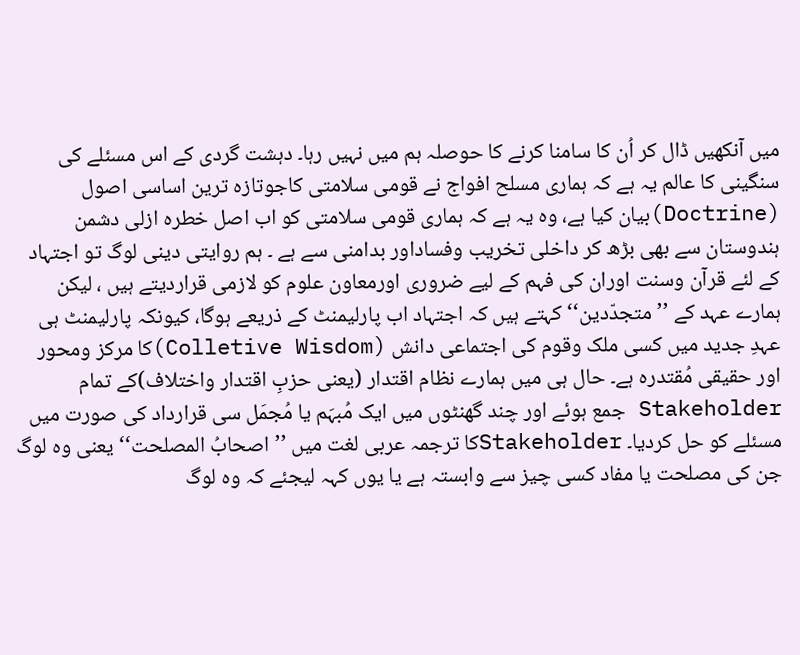میں آنکھیں ڈال کر اُن کا سامنا کرنے کا حوصلہ ہم میں نہیں رہا۔ دہشت گردی کے اس مسئلے کی سنگینی کا عالم یہ ہے کہ ہماری مسلح افواج نے قومی سلامتی کاجوتازہ ترین اساسی اصول (Doctrine)بیان کیا ہے، وہ یہ ہے کہ ہماری قومی سلامتی کو اب اصل خطرہ ازلی دشمن ہندوستان سے بھی بڑھ کر داخلی تخریب وفساداور بدامنی سے ہے ۔ ہم روایتی دینی لوگ تو اجتہاد کے لئے قرآن وسنت اوران کی فہم کے لیے ضروری اورمعاون علوم کو لازمی قراردیتے ہیں ، لیکن ہمارے عہد کے ’’متجدّدین‘‘ کہتے ہیں کہ اجتہاد اب پارلیمنٹ کے ذریعے ہوگا، کیونکہ پارلیمنٹ ہی عہدِ جدید میں کسی ملک وقوم کی اجتماعی دانش (Colletive Wisdom)کا مرکز ومحور اور حقیقی مُقتدرہ ہے۔ حال ہی میں ہمارے نظام اقتدار (یعنی حزبِ اقتدار واختلاف)کے تمام Stakeholder جمع ہوئے اور چند گھنٹوں میں ایک مُبہَم یا مُجمَل سی قرارداد کی صورت میں مسئلے کو حل کردیا۔ Stakeholderکا ترجمہ عربی لغت میں ’’اصحابُ المصلحت‘‘ یعنی وہ لوگ جن کی مصلحت یا مفاد کسی چیز سے وابستہ ہے یا یوں کہہ لیجئے کہ وہ لوگ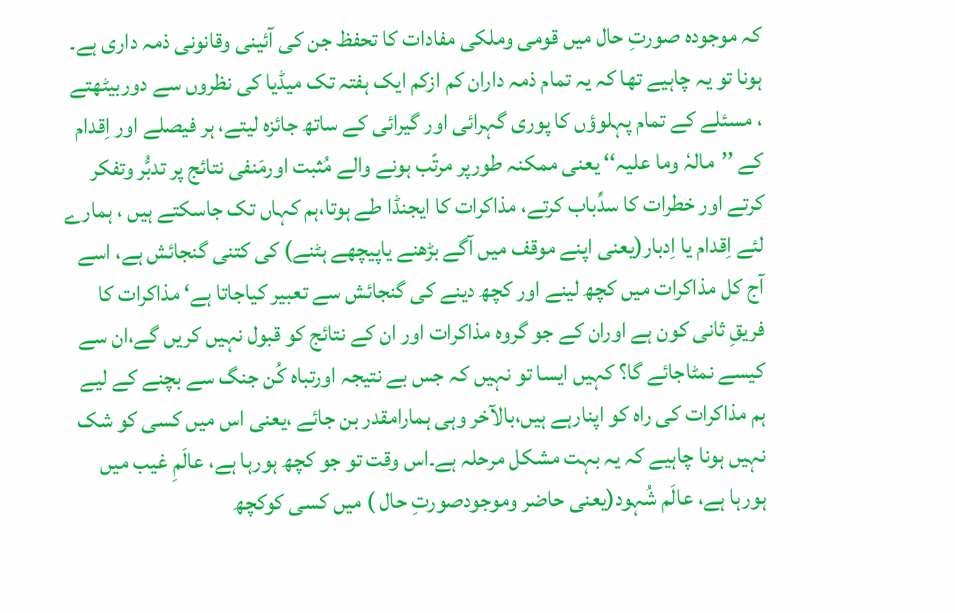کہ موجودہ صورتِ حال میں قومی وملکی مفادات کا تحفظ جن کی آئینی وقانونی ذمہ داری ہے۔ ہونا تو یہ چاہیے تھا کہ یہ تمام ذمہ داران کم ازکم ایک ہفتہ تک میڈیا کی نظروں سے دوربیٹھتے ، مسئلے کے تمام پہلوؤں کا پوری گہرائی اور گیرائی کے ساتھ جائزہ لیتے، ہر فیصلے اور اِقدام کے ’’مالہٗ وما علیہ‘‘ یعنی ممکنہ طورپر مرتّب ہونے والے مُثبت اورمَنفی نتائج پر تدبُّر وتفکر کرتے اور خطرات کا سدِّباب کرتے، مذاکرات کا ایجنڈا طے ہوتا،ہم کہاں تک جاسکتے ہیں ، ہمارے لئے اِقدام یا اِدبار(یعنی اپنے موقف میں آگے بڑھنے یاپیچھے ہٹنے) کی کتنی گنجائش ہے، اسے آج کل مذاکرات میں کچھ لینے اور کچھ دینے کی گنجائش سے تعبیر کیاجاتا ہے‘ مذاکرات کا فریقِ ثانی کون ہے اوران کے جو گروہ مذاکرات اور ان کے نتائج کو قبول نہیں کریں گے،ان سے کیسے نمٹاجائے گا؟ کہیں ایسا تو نہیں کہ جس بے نتیجہ اورتباہ کُن جنگ سے بچنے کے لیے ہم مذاکرات کی راہ کو اپنارہے ہیں،بالآخر وہی ہمارامقدر بن جائے ،یعنی اس میں کسی کو شک نہیں ہونا چاہیے کہ یہ بہت مشکل مرحلہ ہے۔اس وقت تو جو کچھ ہورہا ہے، عالَمِ غیب میں ہورہا ہے، عالَم شُہود(یعنی حاضر وموجودصورتِ حال ) میں کسی کوکچھ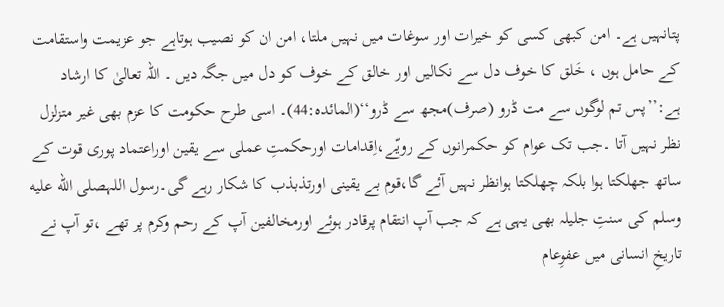پتانہیں ہے۔ امن کبھی کسی کو خیرات اور سوغات میں نہیں ملتا، امن ان کو نصیب ہوتاہے جو عزیمت واستقامت کے حامل ہوں ، خَلق کا خوف دل سے نکالیں اور خالق کے خوف کو دل میں جگہ دیں ۔ اللہ تعالیٰ کا ارشاد ہے:’’پس تم لوگوں سے مت ڈرو (صرف)مجھ سے ڈرو‘‘(المائدہ:44)۔ اسی طرح حکومت کا عزم بھی غیر متزلزل نظر نہیں آتا ۔جب تک عوام کو حکمرانوں کے رویّے،اِقدامات اورحکمتِ عملی سے یقین اوراعتماد پوری قوت کے ساتھ جھلکتا ہوا بلکہ چھلکتا ہوانظر نہیں آئے گا،قوم بے یقینی اورتذبذب کا شکار رہے گی۔رسول اللہصلى الله عليه وسلم کی سنتِ جلیلہ بھی یہی ہے کہ جب آپ انتقام پرقادر ہوئے اورمخالفین آپ کے رحم وکرم پر تھے ،تو آپ نے تاریخِ انسانی میں عفوِعام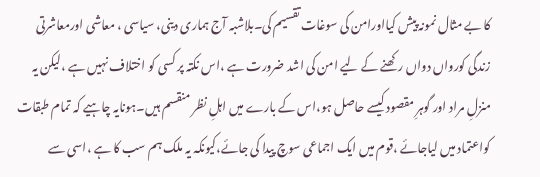کا بے مثال نمونہ پیش کیااورامن کی سوغات تقسیم کی۔بلاشبہ آج ہماری دینی، سیاسی ، معاشی اورمعاشرتی زندگی کورواں دواں رکھنے کے لیے امن کی اشد ضرورت ہے ،اس نکتہ پر کسی کو اختلاف نہیں ہے ،لیکن یہ منزلِ مراد اور گوہرِ مقصود کیسے حاصل ہو،اس کے بارے میں اہلِ نظر منقسم ہیں۔ہونایہ چاہیے کہ تمام طبقات کواعتماد میں لیاجائے ،قوم میں ایک اجماعی سوچ پیدا کی جائے،کیونکہ یہ ملک ہم سب کا ہے ،اسی سے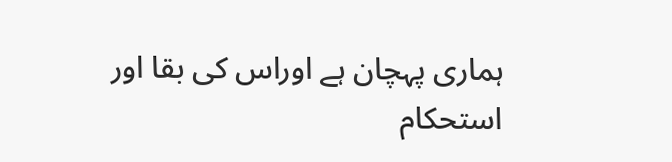ہماری پہچان ہے اوراس کی بقا اور استحکام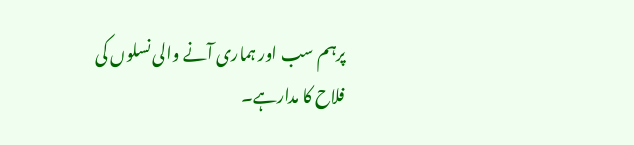پرہم سب اور ہماری آنے والی نسلوں کی فلاح کا مدارہے۔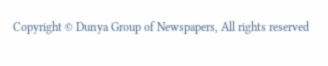Copyright © Dunya Group of Newspapers, All rights reserved